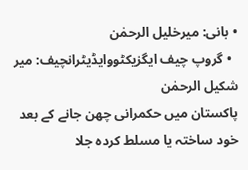• بانی: میرخلیل الرحمٰن
  • گروپ چیف ایگزیکٹووایڈیٹرانچیف: میر شکیل الرحمٰن
پاکستان میں حکمرانی چھن جانے کے بعد خود ساختہ یا مسلط کردہ جلا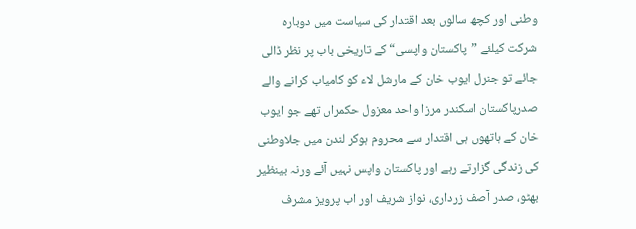وطنی اور کچھ سالوں بعد اقتدار کی سیاست میں دوبارہ شرکت کیلئے ”پاکستان واپسی“ کے تاریخی باب پر نظر ڈالی جائے تو جنرل ایوب خان کے مارشل لاء کو کامیاب کرانے والے صدرپاکستان اسکندر مرزا واحد معزول حکمراں تھے جو ایوب خان کے ہاتھوں ہی اقتدار سے محروم ہوکر لندن میں جلاوطنی کی زندگی گزارتے رہے اور پاکستان واپس نہیں آئے ورنہ بینظیر بھٹو، صدر آصف زرداری، نواز شریف اور اب پرویز مشرف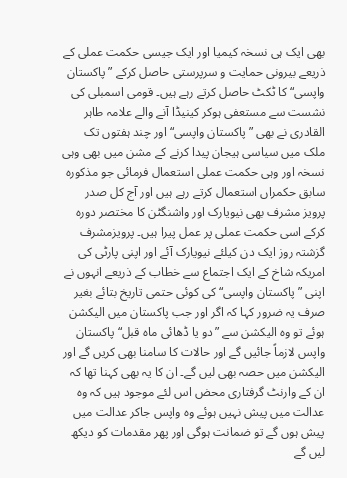بھی ایک ہی نسخہ کیمیا اور ایک جیسی حکمت عملی کے ذریعے بیرونی حمایت و سرپرستی حاصل کرکے ”پاکستان واپسی“ کا ٹکٹ حاصل کرتے رہے ہیں۔ قومی اسمبلی کی نشست سے مستعفی ہوکر کینیڈا آنے والے علامہ طاہر القادری نے بھی ”پاکستان واپسی“ اور چند ہفتوں تک ملک میں سیاسی ہیجان پیدا کرنے کے مشن میں بھی وہی نسخہ اور وہی حکمت عملی استعمال فرمائی جو مذکورہ سابق حکمراں استعمال کرتے رہے ہیں اور آج کل صدر پرویز مشرف بھی نیویارک اور واشنگٹن کا مختصر دورہ کرکے اسی حکمت عملی پر عمل پیرا ہیں۔ پرویزمشرف گزشتہ روز ایک دن کیلئے نیویارک آئے اور اپنی پارٹی کی امریکہ شاخ کے ایک اجتماع سے خطاب کے ذریعے انہوں نے اپنی ”پاکستان واپسی“ کی کوئی حتمی تاریخ بتائے بغیر صرف یہ ضرور کہا کہ اگر اور جب پاکستان میں الیکشن ہوئے تو وہ الیکشن سے ”دو یا ڈھائی ماہ قبل“ پاکستان واپس لازماً جائیں گے اور حالات کا سامنا بھی کریں گے اور الیکشن میں حصہ بھی لیں گے۔ ان کا یہ بھی کہنا تھا کہ ان کے وارنٹ گرفتاری محض اس لئے موجود ہیں کہ وہ عدالت میں پیش نہیں ہوئے وہ واپس جاکر عدالت میں پیش ہوں گے تو ضمانت ہوگی اور پھر مقدمات کو دیکھ لیں گے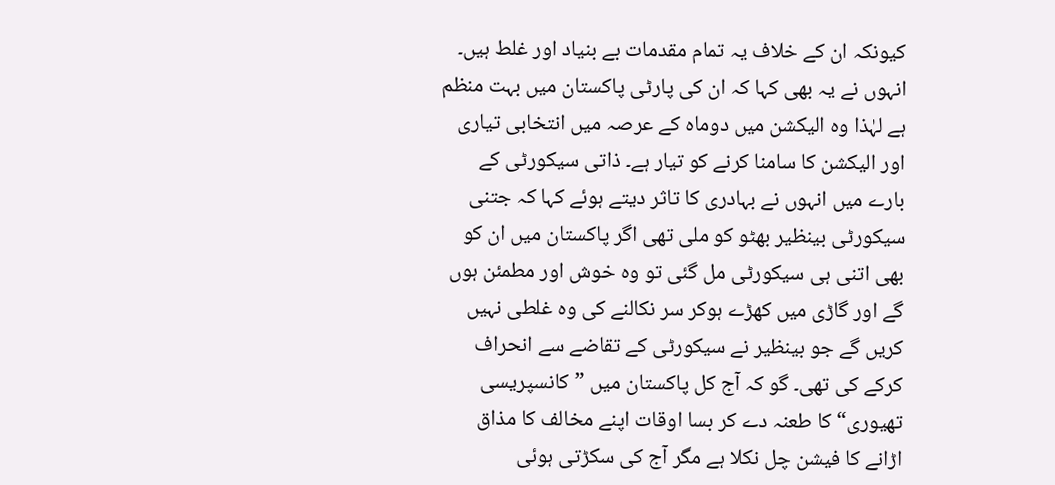کیونکہ ان کے خلاف یہ تمام مقدمات بے بنیاد اور غلط ہیں۔ انہوں نے یہ بھی کہا کہ ان کی پارٹی پاکستان میں بہت منظم ہے لہٰذا وہ الیکشن میں دوماہ کے عرصہ میں انتخابی تیاری اور الیکشن کا سامنا کرنے کو تیار ہے۔ ذاتی سیکورٹی کے بارے میں انہوں نے بہادری کا تاثر دیتے ہوئے کہا کہ جتنی سیکورٹی بینظیر بھٹو کو ملی تھی اگر پاکستان میں ان کو بھی اتنی ہی سیکورٹی مل گئی تو وہ خوش اور مطمئن ہوں گے اور گاڑی میں کھڑے ہوکر سر نکالنے کی وہ غلطی نہیں کریں گے جو بینظیر نے سیکورٹی کے تقاضے سے انحراف کرکے کی تھی۔ گو کہ آج کل پاکستان میں ”کانسپریسی تھیوری“ کا طعنہ دے کر بسا اوقات اپنے مخالف کا مذاق اڑانے کا فیشن چل نکلا ہے مگر آج کی سکڑتی ہوئی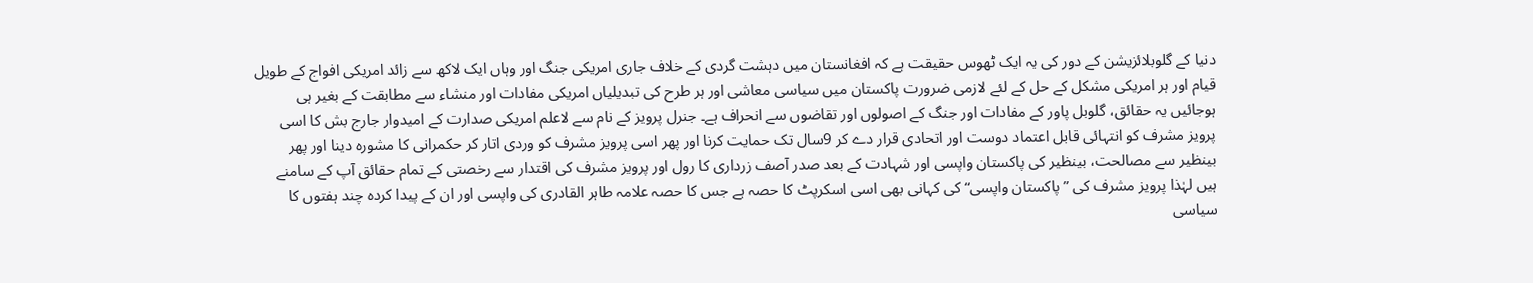دنیا کے گلوبلائزیشن کے دور کی یہ ایک ٹھوس حقیقت ہے کہ افغانستان میں دہشت گردی کے خلاف جاری امریکی جنگ اور وہاں ایک لاکھ سے زائد امریکی افواج کے طویل قیام اور ہر امریکی مشکل کے حل کے لئے لازمی ضرورت پاکستان میں سیاسی معاشی اور ہر طرح کی تبدیلیاں امریکی مفادات اور منشاء سے مطابقت کے بغیر ہی ہوجائیں یہ حقائق، گلوبل پاور کے مفادات اور جنگ کے اصولوں اور تقاضوں سے انحراف ہے۔ جنرل پرویز کے نام سے لاعلم امریکی صدارت کے امیدوار جارج بش کا اسی پرویز مشرف کو انتہائی قابل اعتماد دوست اور اتحادی قرار دے کر 9سال تک حمایت کرنا اور پھر اسی پرویز مشرف کو وردی اتار کر حکمرانی کا مشورہ دینا اور پھر بینظیر سے مصالحت، بینظیر کی پاکستان واپسی اور شہادت کے بعد صدر آصف زرداری کا رول اور پرویز مشرف کی اقتدار سے رخصتی کے تمام حقائق آپ کے سامنے ہیں لہٰذا پرویز مشرف کی ”پاکستان واپسی“ کی کہانی بھی اسی اسکرپٹ کا حصہ ہے جس کا حصہ علامہ طاہر القادری کی واپسی اور ان کے پیدا کردہ چند ہفتوں کا سیاسی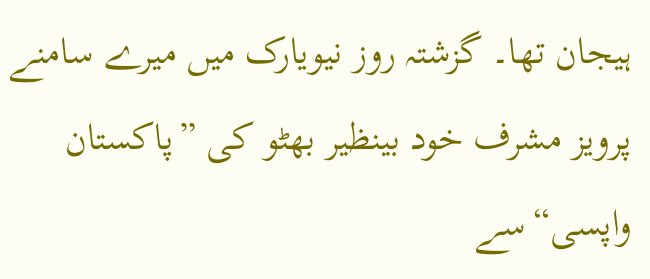ہیجان تھا۔ گزشتہ روز نیویارک میں میرے سامنے پرویز مشرف خود بینظیر بھٹو کی ”پاکستان واپسی“سے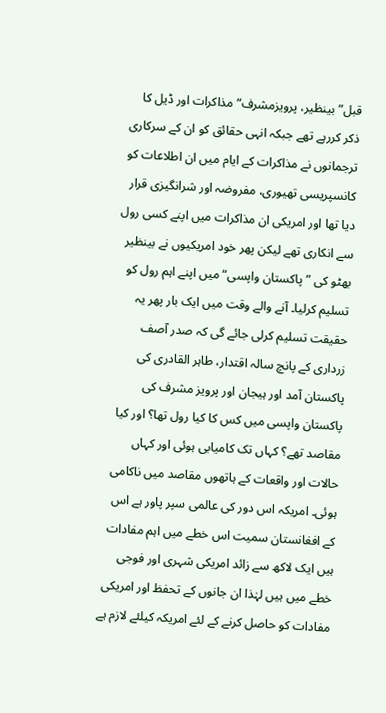قبل”بینظیر، پرویزمشرف“ مذاکرات اور ڈیل کا ذکر کررہے تھے جبکہ انہی حقائق کو ان کے سرکاری ترجمانوں نے مذاکرات کے ایام میں ان اطلاعات کو کانسپریسی تھیوری، مفروضہ اور شرانگیزی قرار دیا تھا اور امریکی ان مذاکرات میں اپنے کسی رول سے انکاری تھے لیکن پھر خود امریکیوں نے بینظیر بھٹو کی ”پاکستان واپسی“ میں اپنے اہم رول کو تسلیم کرلیا۔ آنے والے وقت میں ایک بار پھر یہ حقیقت تسلیم کرلی جائے گی کہ صدر آصف زرداری کے پانچ سالہ اقتدار، طاہر القادری کی پاکستان آمد اور ہیجان اور پرویز مشرف کی پاکستان واپسی میں کس کا کیا رول تھا؟ اور کیا مقاصد تھے؟ کہاں تک کامیابی ہوئی اور کہاں حالات اور واقعات کے ہاتھوں مقاصد میں ناکامی ہوئی۔ امریکہ اس دور کی عالمی سپر پاور ہے اس کے افغانستان سمیت اس خطے میں اہم مفادات ہیں ایک لاکھ سے زائد امریکی شہری اور فوجی خطے میں ہیں لہٰذا ان جانوں کے تحفظ اور امریکی مفادات کو حاصل کرنے کے لئے امریکہ کیلئے لازم ہے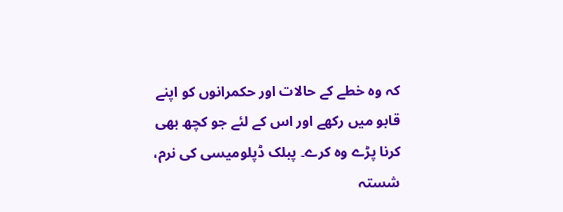کہ وہ خطے کے حالات اور حکمرانوں کو اپنے قابو میں رکھے اور اس کے لئے جو کچھ بھی کرنا پڑے وہ کرے۔ پبلک ڈپلومیسی کی نرم، شستہ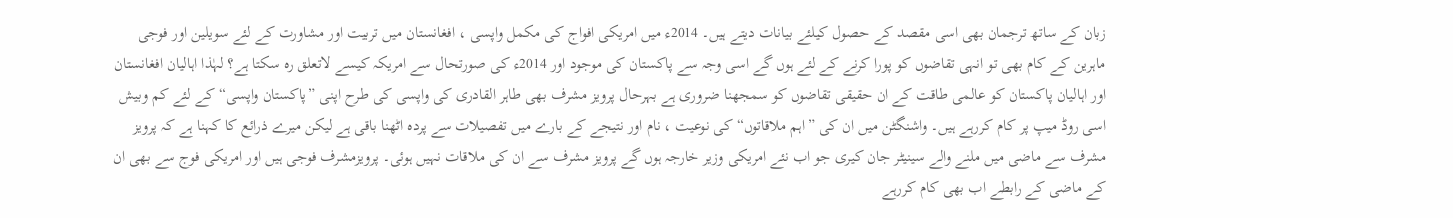زبان کے ساتھ ترجمان بھی اسی مقصد کے حصول کیلئے بیانات دیتے ہیں۔ 2014ء میں امریکی افواج کی مکمل واپسی ، افغانستان میں تربیت اور مشاورت کے لئے سویلین اور فوجی ماہرین کے کام بھی تو انہی تقاضوں کو پورا کرنے کے لئے ہوں گے اسی وجہ سے پاکستان کی موجود اور 2014ء کی صورتحال سے امریکہ کیسے لاتعلق رہ سکتا ہے؟ لہٰذا اہالیان افغانستان اور اہالیان پاکستان کو عالمی طاقت کے ان حقیقی تقاضوں کو سمجھنا ضروری ہے بہرحال پرویز مشرف بھی طاہر القادری کی واپسی کی طرح اپنی ”پاکستان واپسی“ کے لئے کم وبیش اسی روڈ میپ پر کام کررہے ہیں۔ واشنگٹن میں ان کی ”اہم ملاقاتوں“کی نوعیت ، نام اور نتیجے کے بارے میں تفصیلات سے پردہ اٹھنا باقی ہے لیکن میرے ذرائع کا کہنا ہے کہ پرویز مشرف سے ماضی میں ملنے والے سینیٹر جان کیری جو اب نئے امریکی وزیر خارجہ ہوں گے پرویز مشرف سے ان کی ملاقات نہیں ہوئی۔ پرویزمشرف فوجی ہیں اور امریکی فوج سے بھی ان کے ماضی کے رابطے اب بھی کام کررہے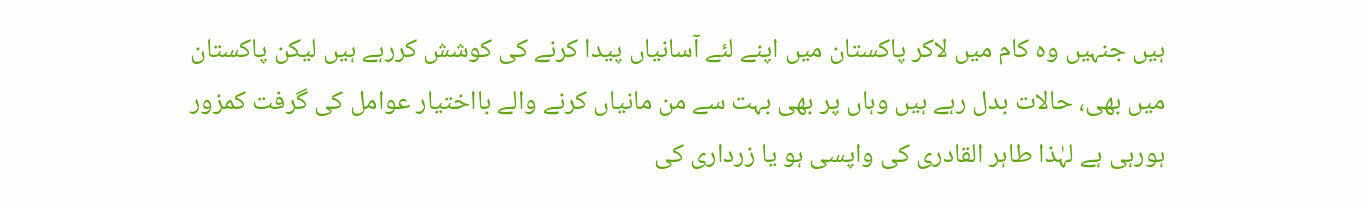ہیں جنہیں وہ کام میں لاکر پاکستان میں اپنے لئے آسانیاں پیدا کرنے کی کوشش کررہے ہیں لیکن پاکستان میں بھی، حالات بدل رہے ہیں وہاں پر بھی بہت سے من مانیاں کرنے والے بااختیار عوامل کی گرفت کمزور ہورہی ہے لہٰذا طاہر القادری کی واپسی ہو یا زرداری کی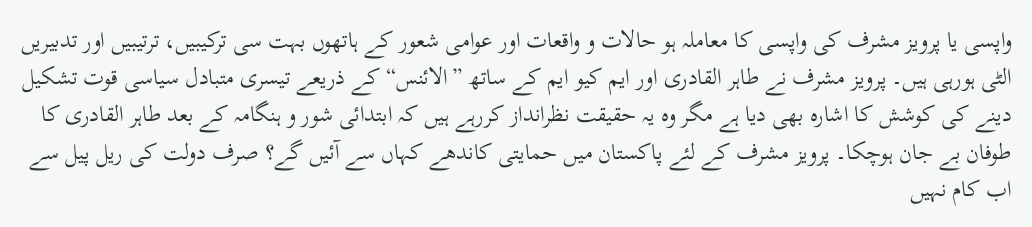واپسی یا پرویز مشرف کی واپسی کا معاملہ ہو حالات و واقعات اور عوامی شعور کے ہاتھوں بہت سی ترکیبیں، ترتیبیں اور تدبیریں الٹی ہورہی ہیں۔ پرویز مشرف نے طاہر القادری اور ایم کیو ایم کے ساتھ ”الائنس“ کے ذریعے تیسری متبادل سیاسی قوت تشکیل دینے کی کوشش کا اشارہ بھی دیا ہے مگر وہ یہ حقیقت نظرانداز کررہے ہیں کہ ابتدائی شور و ہنگامہ کے بعد طاہر القادری کا طوفان بے جان ہوچکا۔ پرویز مشرف کے لئے پاکستان میں حمایتی کاندھے کہاں سے آئیں گے؟ صرف دولت کی ریل پیل سے اب کام نہیں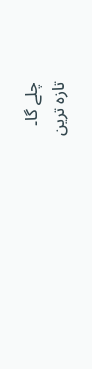چلے گا۔
تازہ ترین